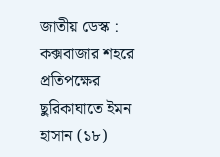জাতীয় ডেস্ক :
কক্সবাজার শহরে প্রতিপক্ষের ছুরিকাঘাতে ইমন হাসান (১৮)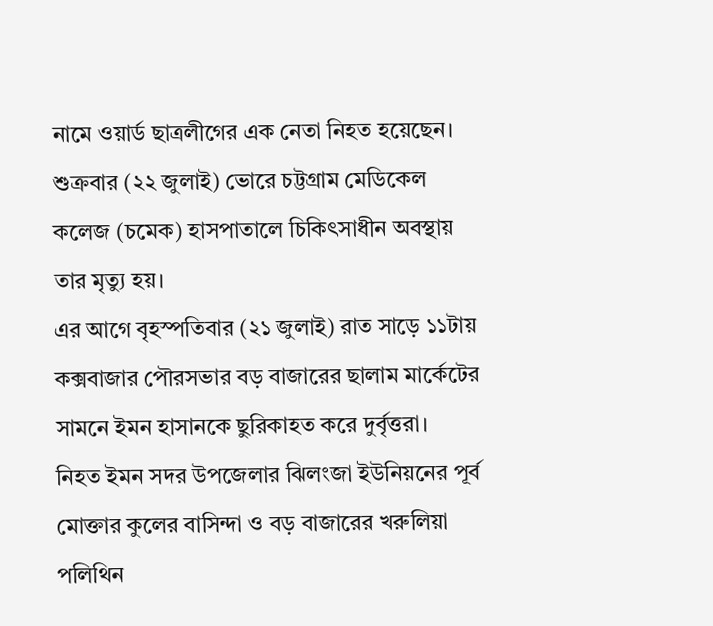নামে ওয়ার্ড ছাত্রলীগের এক নেতা নিহত হয়েছেন।
শুক্রবার (২২ জুলাই) ভোরে চট্টগ্রাম মেডিকেল কলেজ (চমেক) হাসপাতালে চিকিৎসাধীন অবস্থায় তার মৃত্যু হয়।
এর আগে বৃহস্পতিবার (২১ জুলাই) রাত সাড়ে ১১টায় কক্সবাজার পৌরসভার বড় বাজারের ছালাম মার্কেটের সামনে ইমন হাসানকে ছুরিকাহত করে দুর্বৃত্তরা।
নিহত ইমন সদর উপজেলার ঝিলংজা ইউনিয়নের পূর্ব মোক্তার কুলের বাসিন্দা ও বড় বাজারের খরুলিয়া পলিথিন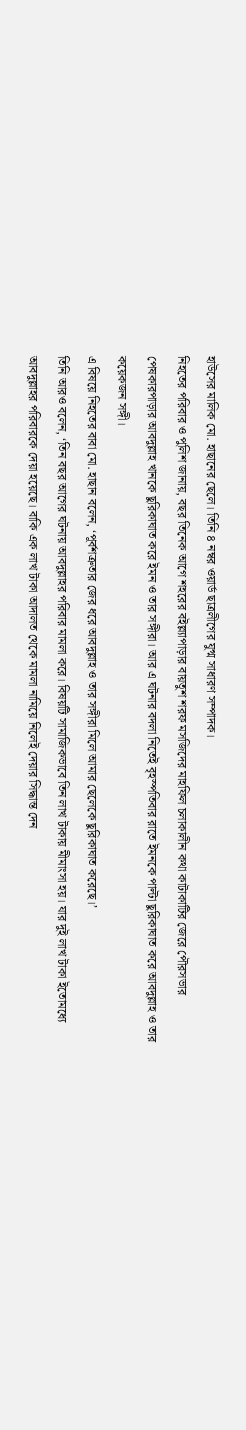হাউসের মালিক মো. হাছানের ছেলে। তিনি ৪ নম্বর ওয়ার্ড ছাত্রলীগের যুগ্ম সাধারণ সম্পাদক।
নিহতের পরিবার ও পুলিশ জানায়, বছর তিনেক আগে শহরের বইল্ল্যাপাড়ার বায়তুশ শরফ মসজিদের মাহফিল চলাকালীন কথা কাটাকাটির জেরে পৌরসভার পেষকারপাড়ার আবদুল্লাহ খানকে ছুরিকাঘাত করে ইমন ও তার সঙ্গীরা। আর এ ঘটনার বদলা নিতেই বৃহস্পতিবার রাতে ইমনকে পাল্টা ছুরিকাঘাত করে আবদুল্লাহ ও তার কয়েকজন সঙ্গী।
এ বিষয়ে নিহতের বাবা মো. হাছান বলেন, ‘পূর্বশত্রুতার জের ধরে আবদুল্লাহ ও তার সঙ্গীরা মিলে আমার ছেলেকে ছুরিকাঘাত করেছে।’
তিনি আরও বলেন, ‘তিন বছর আগের ঘটনায় আবদুল্লাহর পরিবার মামলা করে। বিষয়টি সামাজিকভাবে তিন লাখ টাকায় মীমাংসা হয়। যার দুই লাখ টাকা ইতোমধ্যে আবদুল্লাহর পরিবারকে দেয়া হয়েছে। বাকি এক লাখ টাকা আদালত থেকে মামলা নামিয়ে নিলেই দেয়ার সিদ্ধান্ত দেন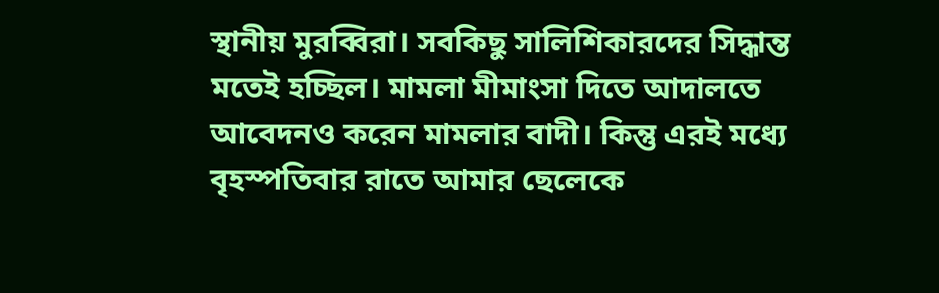স্থানীয় মুরব্বিরা। সবকিছু সালিশিকারদের সিদ্ধান্ত মতেই হচ্ছিল। মামলা মীমাংসা দিতে আদালতে আবেদনও করেন মামলার বাদী। কিন্তু এরই মধ্যে বৃহস্পতিবার রাতে আমার ছেলেকে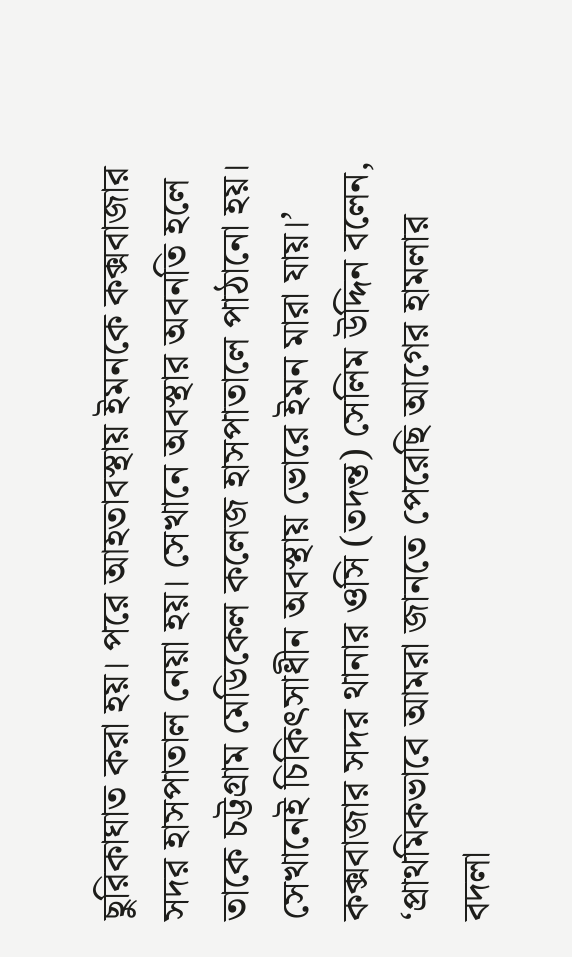ছুরিকাঘাত করা হয়। পরে আহতাবস্থায় ইমনকে কক্সবাজার সদর হাসপাতাল নেয়া হয়। সেখানে অবস্থার অবনতি হলে তাকে চট্টগ্রাম মেডিকেল কলেজ হাসপাতালে পাঠানো হয়। সেখানেই চিকিৎসাধীন অবস্থায় ভোরে ইমন মারা যায়।’
কক্সবাজার সদর থানার ওসি (তদন্ত) সেলিম উদ্দিন বলেন, ‘প্রাথমিকভাবে আমরা জানতে পেরেছি আগের হামলার বদলা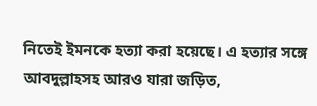নিতেই ইমনকে হত্যা করা হয়েছে। এ হত্যার সঙ্গে আবদুল্লাহসহ আরও যারা জড়িত,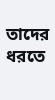তাদের ধরতে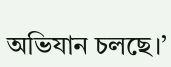অভিযান চলছে।’